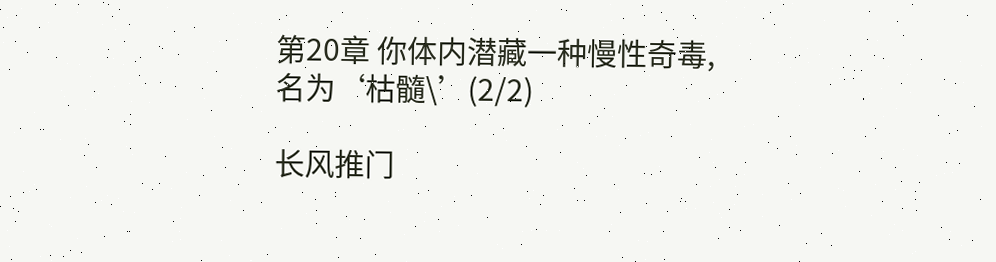第20章 你体内潜藏一种慢性奇毒,名为‘枯髓\’(2/2)

长风推门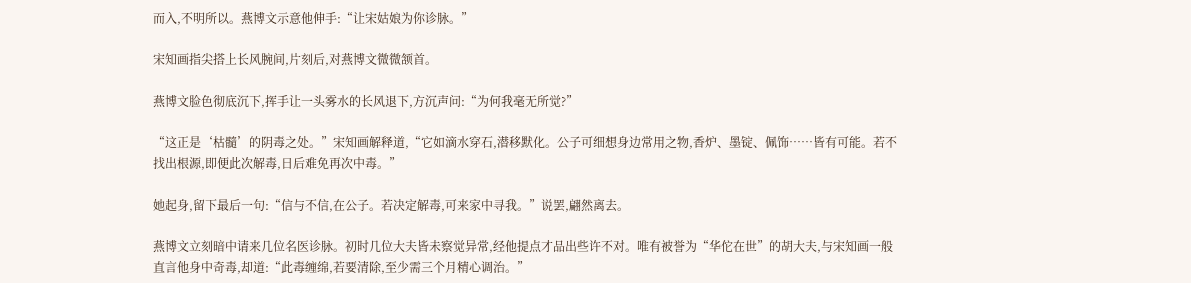而入,不明所以。燕博文示意他伸手:“让宋姑娘为你诊脉。”

宋知画指尖搭上长风腕间,片刻后,对燕博文微微颔首。

燕博文脸色彻底沉下,挥手让一头雾水的长风退下,方沉声问:“为何我毫无所觉?”

“这正是‘枯髓’的阴毒之处。”宋知画解释道,“它如滴水穿石,潜移默化。公子可细想身边常用之物,香炉、墨锭、佩饰……皆有可能。若不找出根源,即便此次解毒,日后难免再次中毒。”

她起身,留下最后一句:“信与不信,在公子。若决定解毒,可来家中寻我。”说罢,翩然离去。

燕博文立刻暗中请来几位名医诊脉。初时几位大夫皆未察觉异常,经他提点才品出些许不对。唯有被誉为“华佗在世”的胡大夫,与宋知画一般直言他身中奇毒,却道:“此毒缠绵,若要清除,至少需三个月精心调治。”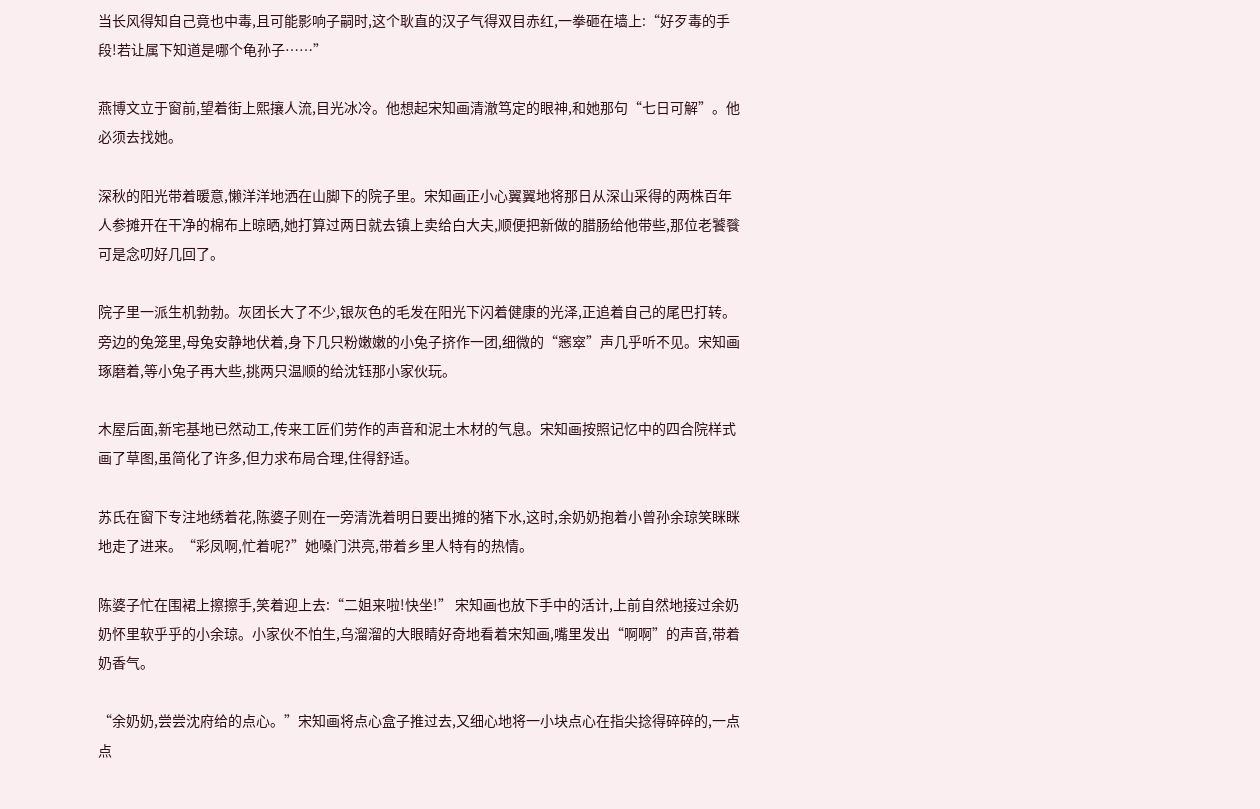当长风得知自己竟也中毒,且可能影响子嗣时,这个耿直的汉子气得双目赤红,一拳砸在墙上:“好歹毒的手段!若让属下知道是哪个龟孙子……”

燕博文立于窗前,望着街上熙攘人流,目光冰冷。他想起宋知画清澈笃定的眼神,和她那句“七日可解”。他必须去找她。

深秋的阳光带着暖意,懒洋洋地洒在山脚下的院子里。宋知画正小心翼翼地将那日从深山采得的两株百年人参摊开在干净的棉布上晾晒,她打算过两日就去镇上卖给白大夫,顺便把新做的腊肠给他带些,那位老饕餮可是念叨好几回了。

院子里一派生机勃勃。灰团长大了不少,银灰色的毛发在阳光下闪着健康的光泽,正追着自己的尾巴打转。旁边的兔笼里,母兔安静地伏着,身下几只粉嫩嫩的小兔子挤作一团,细微的“窸窣”声几乎听不见。宋知画琢磨着,等小兔子再大些,挑两只温顺的给沈钰那小家伙玩。

木屋后面,新宅基地已然动工,传来工匠们劳作的声音和泥土木材的气息。宋知画按照记忆中的四合院样式画了草图,虽简化了许多,但力求布局合理,住得舒适。

苏氏在窗下专注地绣着花,陈婆子则在一旁清洗着明日要出摊的猪下水,这时,余奶奶抱着小曾孙余琼笑眯眯地走了进来。“彩凤啊,忙着呢?”她嗓门洪亮,带着乡里人特有的热情。

陈婆子忙在围裙上擦擦手,笑着迎上去:“二姐来啦!快坐!” 宋知画也放下手中的活计,上前自然地接过余奶奶怀里软乎乎的小余琼。小家伙不怕生,乌溜溜的大眼睛好奇地看着宋知画,嘴里发出“啊啊”的声音,带着奶香气。

“余奶奶,尝尝沈府给的点心。”宋知画将点心盒子推过去,又细心地将一小块点心在指尖捻得碎碎的,一点点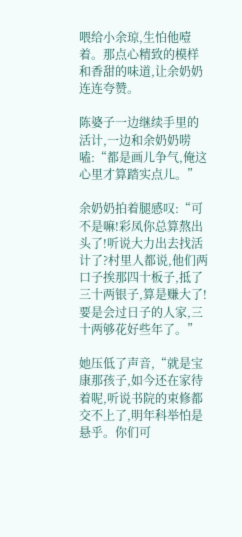喂给小余琼,生怕他噎着。那点心精致的模样和香甜的味道,让余奶奶连连夸赞。

陈婆子一边继续手里的活计,一边和余奶奶唠嗑:“都是画儿争气,俺这心里才算踏实点儿。”

余奶奶拍着腿感叹:“可不是嘛!彩凤你总算熬出头了!听说大力出去找活计了?村里人都说,他们两口子挨那四十板子,抵了三十两银子,算是赚大了!要是会过日子的人家,三十两够花好些年了。”

她压低了声音,“就是宝康那孩子,如今还在家待着呢,听说书院的束修都交不上了,明年科举怕是悬乎。你们可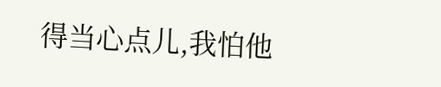得当心点儿,我怕他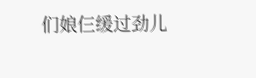们娘仨缓过劲儿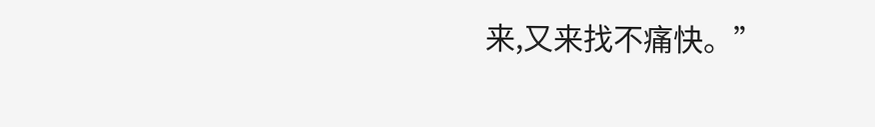来,又来找不痛快。”